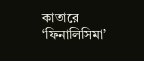কাতারে ‘ফিনালিসিমা’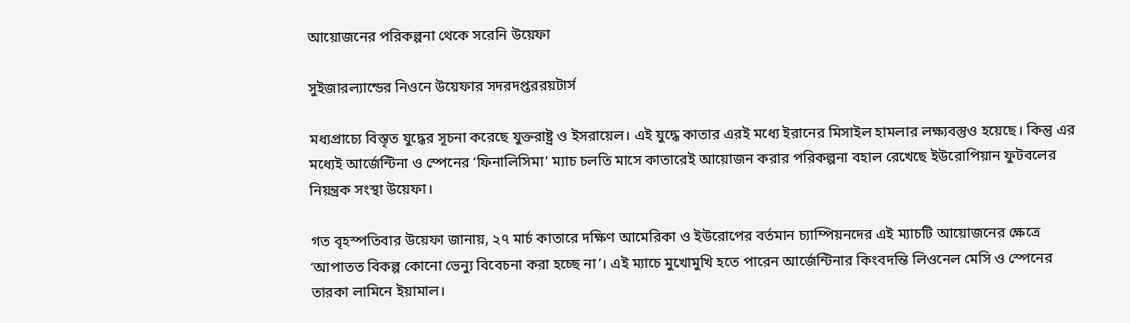আয়োজনের পরিকল্পনা থেকে সরেনি উয়েফা

সুইজারল্যান্ডের নিওনে উয়েফার সদরদপ্তররয়টার্স

মধ্যপ্রাচ্যে বিস্তৃত যুদ্ধের সূচনা করেছে যুক্তরাষ্ট্র ও ইসরায়েল। এই যুদ্ধে কাতার এরই মধ্যে ইরানের মিসাইল হামলার লক্ষ্যবস্তুও হয়েছে। কিন্তু এর মধ্যেই আর্জেন্টিনা ও স্পেনের ‘ফিনালিসিমা’ ম্যাচ চলতি মাসে কাতারেই আয়োজন করার পরিকল্পনা বহাল রেখেছে ইউরোপিয়ান ফুটবলের নিয়ন্ত্রক সংস্থা উয়েফা।

গত বৃহস্পতিবার উয়েফা জানায়, ২৭ মার্চ কাতারে দক্ষিণ আমেরিকা ও ইউরোপের বর্তমান চ্যাম্পিয়নদের এই ম্যাচটি আয়োজনের ক্ষেত্রে ‘আপাতত বিকল্প কোনো ভেন্যু বিবেচনা করা হচ্ছে না’। এই ম্যাচে মুখোমুখি হতে পারেন আর্জেন্টিনার কিংবদন্তি লিওনেল মেসি ও স্পেনের তারকা লামিনে ইয়ামাল।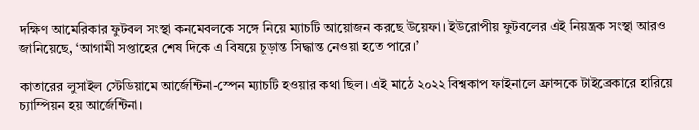দক্ষিণ আমেরিকার ফুটবল সংস্থা কনমেবলকে সঙ্গে নিয়ে ম্যাচটি আয়োজন করছে উয়েফা। ইউরোপীয় ফুটবলের এই নিয়ন্ত্রক সংস্থা আরও জানিয়েছে, ‘আগামী সপ্তাহের শেষ দিকে এ বিষয়ে চূড়ান্ত সিদ্ধান্ত নেওয়া হতে পারে।’

কাতারের লুসাইল স্টেডিয়ামে আর্জেন্টিনা-স্পেন ম্যাচটি হওয়ার কথা ছিল। এই মাঠে ২০২২ বিশ্বকাপ ফাইনালে ফ্রান্সকে টাইব্রেকারে হারিয়ে চ্যাম্পিয়ন হয় আর্জেন্টিনা।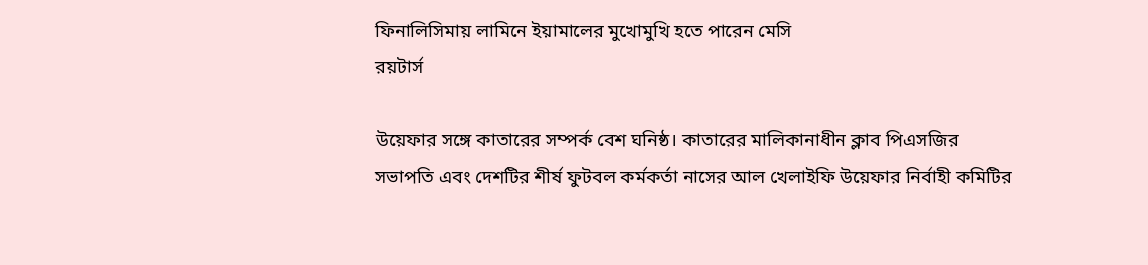ফিনালিসিমায় লামিনে ইয়ামালের মুখোমুখি হতে পারেন মেসি
রয়টার্স

উয়েফার সঙ্গে কাতারের সম্পর্ক বেশ ঘনিষ্ঠ। কাতারের মালিকানাধীন ক্লাব পিএসজির সভাপতি এবং দেশটির শীর্ষ ফুটবল কর্মকর্তা নাসের আল খেলাইফি উয়েফার নির্বাহী কমিটির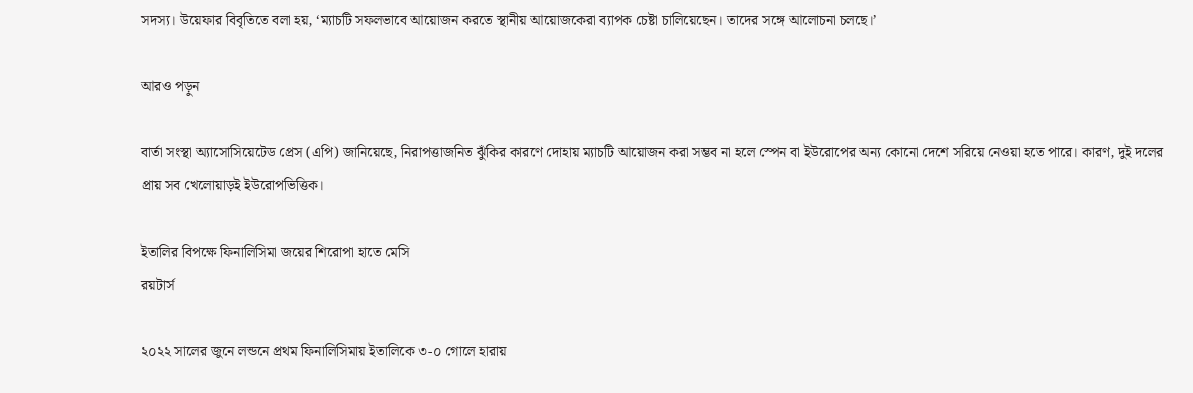সদস্য। উয়েফার বিবৃতিতে বলা হয়, ‘ম্যাচটি সফলভাবে আয়োজন করতে স্থানীয় আয়োজকেরা ব্যাপক চেষ্টা চালিয়েছেন। তাদের সঙ্গে আলোচনা চলছে।’

আরও পড়ুন

বার্তা সংস্থা অ্যাসোসিয়েটেড প্রেস (এপি) জানিয়েছে, নিরাপত্তাজনিত ঝুঁকির কারণে দোহায় ম্যাচটি আয়োজন করা সম্ভব না হলে স্পেন বা ইউরোপের অন্য কোনো দেশে সরিয়ে নেওয়া হতে পারে। কারণ, দুই দলের প্রায় সব খেলোয়াড়ই ইউরোপভিত্তিক।

ইতালির বিপক্ষে ফিনালিসিমা জয়ের শিরোপা হাতে মেসি
রয়টার্স

২০২২ সালের জুনে লন্ডনে প্রথম ফিনালিসিমায় ইতালিকে ৩-০ গোলে হারায়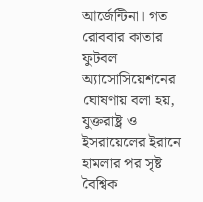আর্জেন্টিনা। গত রোববার কাতার ফুটবল অ্যাসোসিয়েশনের ঘোষণায় বলা হয়, যুক্তরাষ্ট্র ও ইসরায়েলের ইরানে হামলার পর সৃষ্ট বৈশ্বিক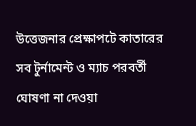উত্তেজনার প্রেক্ষাপটে কাতারের সব টুর্নামেন্ট ও ম্যাচ পরবর্তী ঘোষণা না দেওয়া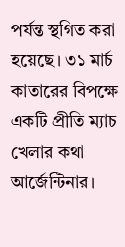পর্যন্ত স্থগিত করা হয়েছে। ৩১ মার্চ কাতারের বিপক্ষে একটি প্রীতি ম্যাচ খেলার কথা আর্জেন্টিনার।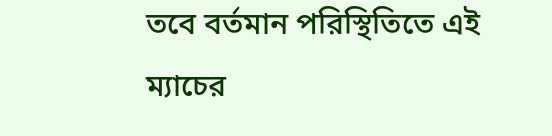তবে বর্তমান পরিস্থিতিতে এই ম্যাচের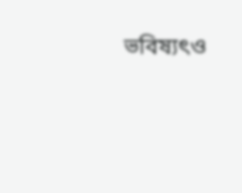ভবিষ্যৎও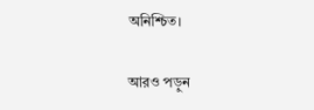অনিশ্চিত।

আরও পড়ুন